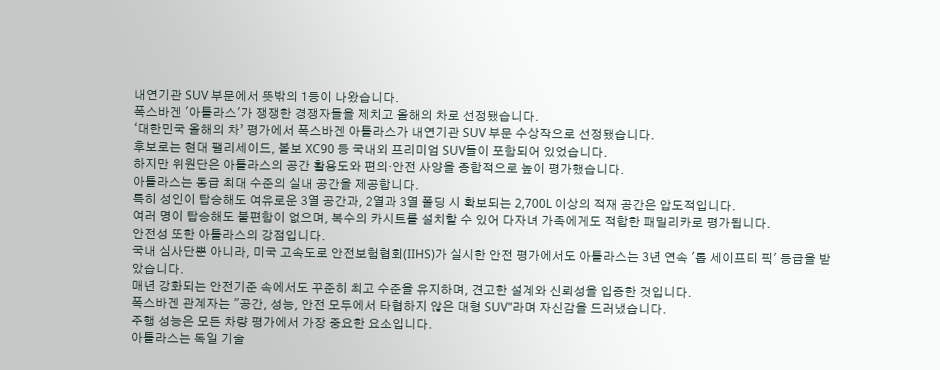내연기관 SUV 부문에서 뜻밖의 1등이 나왔습니다.
폭스바겐 '아틀라스'가 쟁쟁한 경쟁자들을 제치고 올해의 차로 선정됐습니다.
‘대한민국 올해의 차’ 평가에서 폭스바겐 아틀라스가 내연기관 SUV 부문 수상작으로 선정됐습니다.
후보로는 현대 팰리세이드, 볼보 XC90 등 국내외 프리미엄 SUV들이 포함되어 있었습니다.
하지만 위원단은 아틀라스의 공간 활용도와 편의·안전 사양을 종합적으로 높이 평가했습니다.
아틀라스는 동급 최대 수준의 실내 공간을 제공합니다.
특히 성인이 탑승해도 여유로운 3열 공간과, 2열과 3열 폴딩 시 확보되는 2,700L 이상의 적재 공간은 압도적입니다.
여러 명이 탑승해도 불편함이 없으며, 복수의 카시트를 설치할 수 있어 다자녀 가족에게도 적합한 패밀리카로 평가됩니다.
안전성 또한 아틀라스의 강점입니다.
국내 심사단뿐 아니라, 미국 고속도로 안전보험협회(IIHS)가 실시한 안전 평가에서도 아틀라스는 3년 연속 '톱 세이프티 픽' 등급을 받았습니다.
매년 강화되는 안전기준 속에서도 꾸준히 최고 수준을 유지하며, 견고한 설계와 신뢰성을 입증한 것입니다.
폭스바겐 관계자는 "공간, 성능, 안전 모두에서 타협하지 않은 대형 SUV"라며 자신감을 드러냈습니다.
주행 성능은 모든 차량 평가에서 가장 중요한 요소입니다.
아틀라스는 독일 기술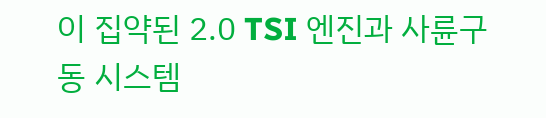이 집약된 2.0 TSI 엔진과 사륜구동 시스템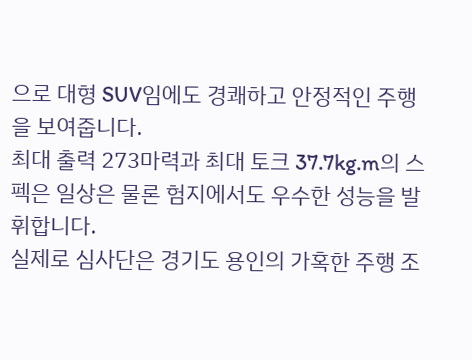으로 대형 SUV임에도 경쾌하고 안정적인 주행을 보여줍니다.
최대 출력 273마력과 최대 토크 37.7kg.m의 스펙은 일상은 물론 험지에서도 우수한 성능을 발휘합니다.
실제로 심사단은 경기도 용인의 가혹한 주행 조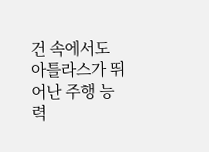건 속에서도 아틀라스가 뛰어난 주행 능력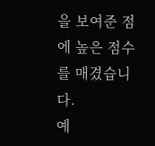을 보여준 점에 높은 점수를 매겼습니다.
예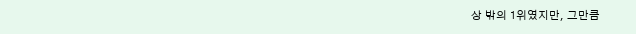상 밖의 1위였지만, 그만큼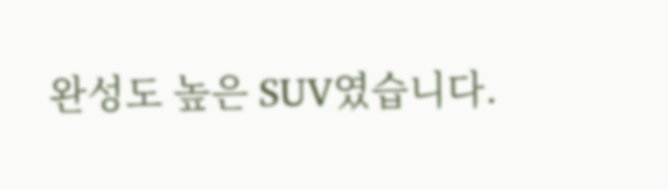완성도 높은 SUV였습니다.